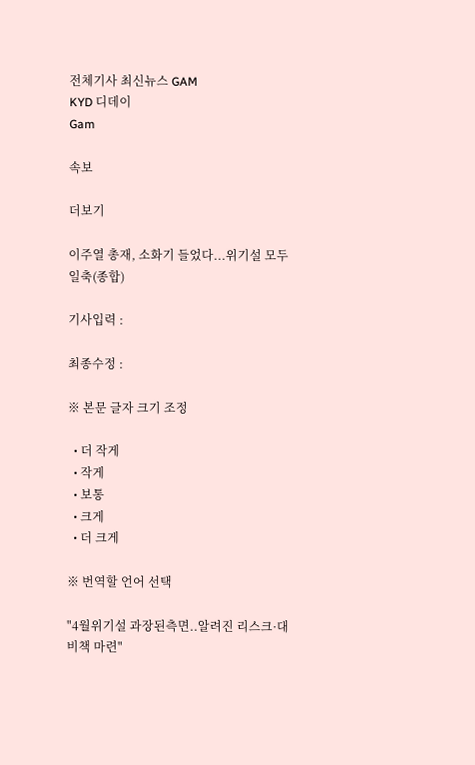전체기사 최신뉴스 GAM
KYD 디데이
Gam

속보

더보기

이주열 총재, 소화기 들었다...위기설 모두 일축(종합)

기사입력 :

최종수정 :

※ 본문 글자 크기 조정

  • 더 작게
  • 작게
  • 보통
  • 크게
  • 더 크게

※ 번역할 언어 선택

"4월위기설 과장된측면..알려진 리스크·대비책 마련"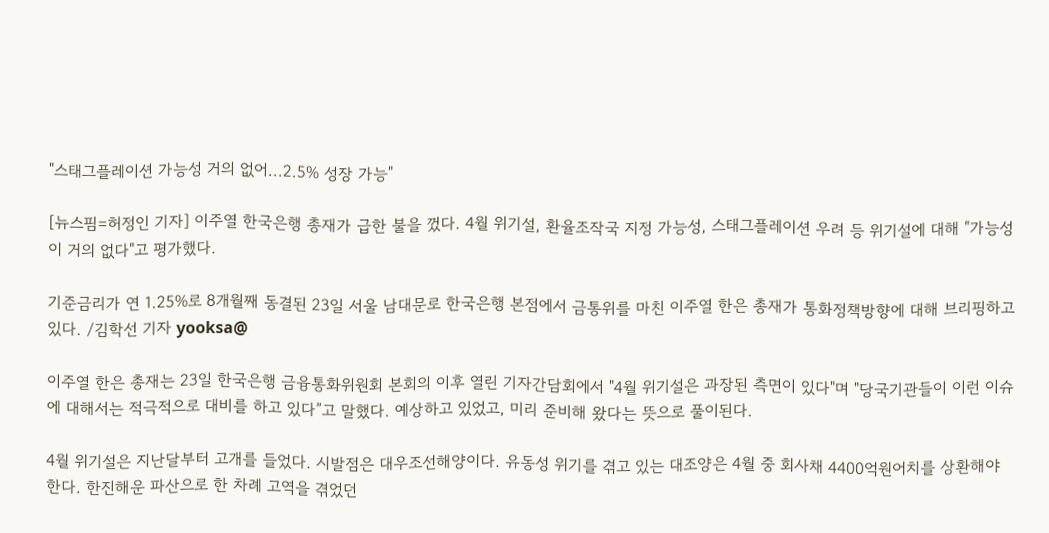"스태그플레이션 가능성 거의 없어...2.5% 성장 가능"

[뉴스핌=허정인 기자] 이주열 한국은행 총재가 급한 불을 껐다. 4월 위기설, 환율조작국 지정 가능성, 스태그플레이션 우려 등 위기설에 대해 "가능성이 거의 없다"고 평가했다.

기준금리가 연 1.25%로 8개월째 동결된 23일 서울 남대문로 한국은행 본점에서 금통위를 마친 이주열 한은 총재가 통화정책방향에 대해 브리핑하고 있다. /김학선 기자 yooksa@

이주열 한은 총재는 23일 한국은행 금융통화위원회 본회의 이후 열린 기자간담회에서 "4월 위기설은 과장된 측면이 있다"며 "당국기관들이 이런 이슈에 대해서는 적극적으로 대비를 하고 있다”고 말했다. 예상하고 있었고, 미리 준비해 왔다는 뜻으로 풀이된다.

4월 위기설은 지난달부터 고개를 들었다. 시발점은 대우조선해양이다. 유동성 위기를 겪고 있는 대조양은 4월 중 회사채 4400억원어치를 상환해야 한다. 한진해운 파산으로 한 차례 고역을 겪었던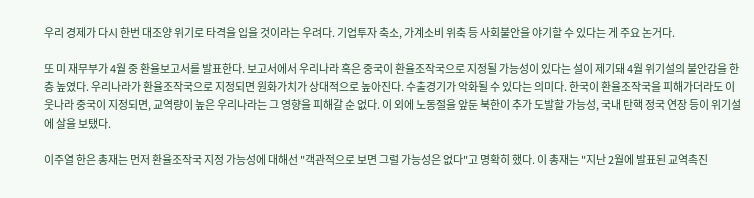우리 경제가 다시 한번 대조양 위기로 타격을 입을 것이라는 우려다. 기업투자 축소, 가계소비 위축 등 사회불안을 야기할 수 있다는 게 주요 논거다.

또 미 재무부가 4월 중 환율보고서를 발표한다. 보고서에서 우리나라 혹은 중국이 환율조작국으로 지정될 가능성이 있다는 설이 제기돼 4월 위기설의 불안감을 한층 높였다. 우리나라가 환율조작국으로 지정되면 원화가치가 상대적으로 높아진다. 수출경기가 악화될 수 있다는 의미다. 한국이 환율조작국을 피해가더라도 이웃나라 중국이 지정되면, 교역량이 높은 우리나라는 그 영향을 피해갈 순 없다. 이 외에 노동절을 앞둔 북한이 추가 도발할 가능성, 국내 탄핵 정국 연장 등이 위기설에 살을 보탰다.

이주열 한은 총재는 먼저 환율조작국 지정 가능성에 대해선 "객관적으로 보면 그럴 가능성은 없다"고 명확히 했다. 이 총재는 "지난 2월에 발표된 교역촉진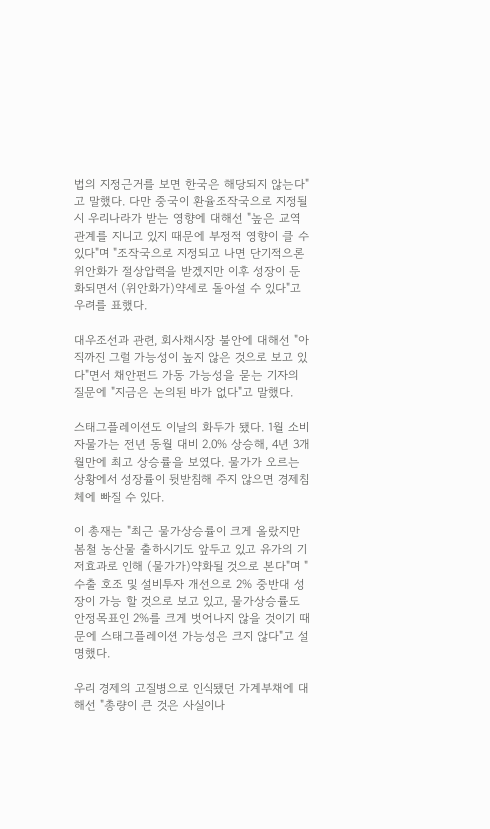법의 지정근거를 보면 한국은 해당되지 않는다"고 말했다. 다만 중국이 환율조작국으로 지정될 시 우리나라가 받는 영향에 대해선 "높은 교역관계를 지니고 있지 때문에 부정적 영향이 클 수 있다"며 "조작국으로 지정되고 나면 단기적으론 위안화가 절상압력을 받겠지만 이후 성장이 둔화되면서 (위안화가)약세로 돌아설 수 있다"고 우려를 표했다.

대우조선과 관련, 회사채시장 불안에 대해선 "아직까진 그럴 가능성이 높지 않은 것으로 보고 있다"면서 채안펀드 가동 가능성을 묻는 기자의 질문에 "지금은 논의된 바가 없다"고 말했다.

스태그플레이션도 이날의 화두가 됐다. 1월 소비자물가는 전년 동월 대비 2.0% 상승해, 4년 3개월만에 최고 상승률을 보였다. 물가가 오르는 상황에서 성장률이 뒷받침해 주지 않으면 경제침체에 빠질 수 있다.

이 총재는 "최근 물가상승률이 크게 올랐지만 봄철 농산물 출하시기도 앞두고 있고 유가의 기저효과로 인해 (물가가)약화될 것으로 본다"며 "수출 호조 및 설비투자 개선으로 2% 중반대 성장이 가능 할 것으로 보고 있고, 물가상승률도 안정목표인 2%를 크게 벗어나지 않을 것이기 때문에 스태그플레이션 가능성은 크지 않다"고 설명했다.

우리 경제의 고질병으로 인식됐던 가계부채에 대해선 "총량이 큰 것은 사실이나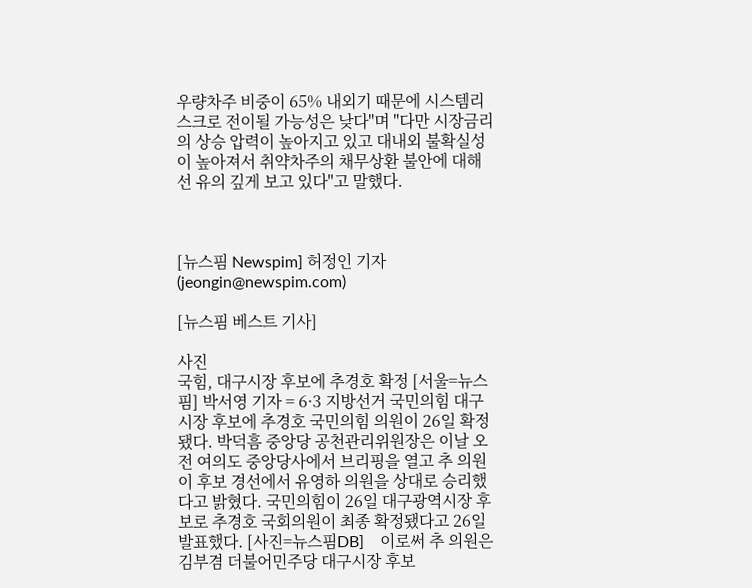우량차주 비중이 65% 내외기 때문에 시스템리스크로 전이될 가능성은 낮다"며 "다만 시장금리의 상승 압력이 높아지고 있고 대내외 불확실성이 높아져서 취약차주의 채무상환 불안에 대해선 유의 깊게 보고 있다"고 말했다.



[뉴스핌 Newspim] 허정인 기자 (jeongin@newspim.com)

[뉴스핌 베스트 기사]

사진
국힘, 대구시장 후보에 추경호 확정 [서울=뉴스핌] 박서영 기자 = 6·3 지방선거 국민의힘 대구시장 후보에 추경호 국민의힘 의원이 26일 확정됐다. 박덕흠 중앙당 공천관리위원장은 이날 오전 여의도 중앙당사에서 브리핑을 열고 추 의원이 후보 경선에서 유영하 의원을 상대로 승리했다고 밝혔다. 국민의힘이 26일 대구광역시장 후보로 추경호 국회의원이 최종 확정됐다고 26일 발표했다. [사진=뉴스핌DB]    이로써 추 의원은 김부겸 더불어민주당 대구시장 후보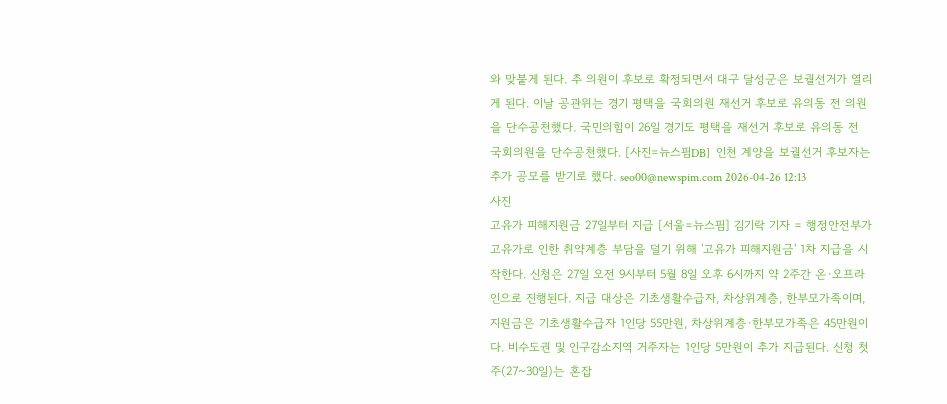와 맞붙게 된다. 추 의원이 후보로 확정되면서 대구 달성군은 보궐선거가 열리게 된다. 이날 공관위는 경기 평택을 국회의원 재선거 후보로 유의동 전 의원을 단수공천했다. 국민의힘이 26일 경기도 평택을 재선거 후보로 유의동 전 국회의원을 단수공천했다. [사진=뉴스핌DB]  인천 계양을 보궐선거 후보자는 추가 공모를 받기로 했다. seo00@newspim.com 2026-04-26 12:13
사진
고유가 피해지원금 27일부터 지급 [서울=뉴스핌] 김기락 기자 = 행정안전부가 고유가로 인한 취약계층 부담을 덜기 위해 '고유가 피해지원금' 1차 지급을 시작한다. 신청은 27일 오전 9시부터 5월 8일 오후 6시까지 약 2주간 온·오프라인으로 진행된다. 지급 대상은 기초생활수급자, 차상위계층, 한부모가족이며, 지원금은 기초생활수급자 1인당 55만원, 차상위계층·한부모가족은 45만원이다. 비수도권 및 인구감소지역 거주자는 1인당 5만원이 추가 지급된다. 신청 첫 주(27~30일)는 혼잡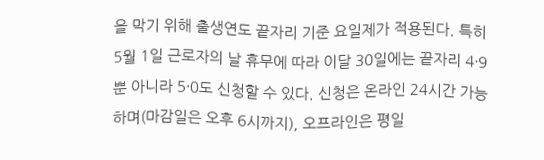을 막기 위해 출생연도 끝자리 기준 요일제가 적용된다. 특히 5월 1일 근로자의 날 휴무에 따라 이달 30일에는 끝자리 4·9뿐 아니라 5·0도 신청할 수 있다. 신청은 온라인 24시간 가능하며(마감일은 오후 6시까지), 오프라인은 평일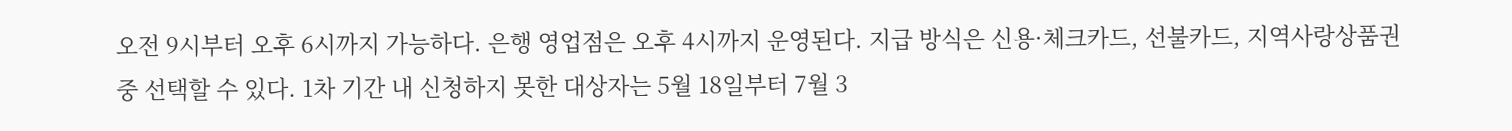오전 9시부터 오후 6시까지 가능하다. 은행 영업점은 오후 4시까지 운영된다. 지급 방식은 신용·체크카드, 선불카드, 지역사랑상품권 중 선택할 수 있다. 1차 기간 내 신청하지 못한 대상자는 5월 18일부터 7월 3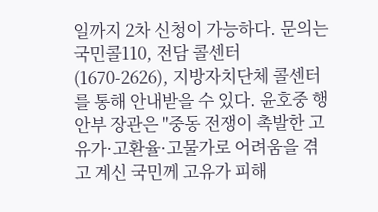일까지 2차 신청이 가능하다. 문의는 국민콜110, 전담 콜센터(1670-2626), 지방자치단체 콜센터를 통해 안내받을 수 있다. 윤호중 행안부 장관은 "중동 전쟁이 촉발한 고유가·고환율·고물가로 어려움을 겪고 계신 국민께 고유가 피해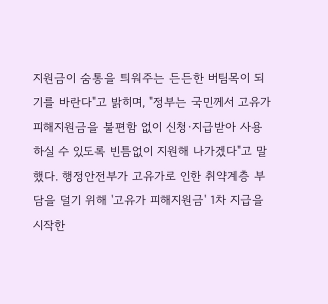지원금이 숨통을 틔워주는 든든한 버팀목이 되기를 바란다"고 밝히며, "정부는 국민께서 고유가 피해지원금을 불편함 없이 신청·지급받아 사용하실 수 있도록 빈틈없이 지원해 나가겠다"고 말했다. 행정안전부가 고유가로 인한 취약계층 부담을 덜기 위해 '고유가 피해지원금' 1차 지급을 시작한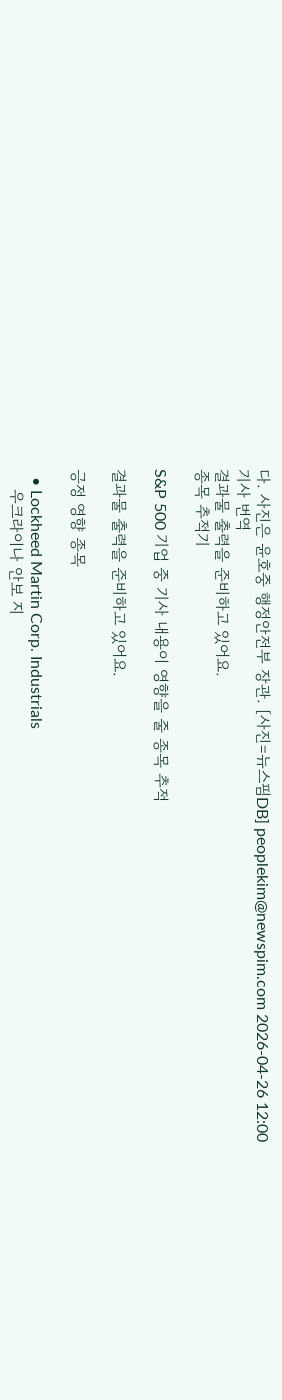다. 사진은 윤호중 행정안전부 장관. [사진=뉴스핌DB] peoplekim@newspim.com 2026-04-26 12:00
기사 번역
결과물 출력을 준비하고 있어요.
종목 추적기

S&P 500 기업 중 기사 내용이 영향을 줄 종목 추적

결과물 출력을 준비하고 있어요.

긍정 영향 종목

  • Lockheed Martin Corp. Industrials
    우크라이나 안보 지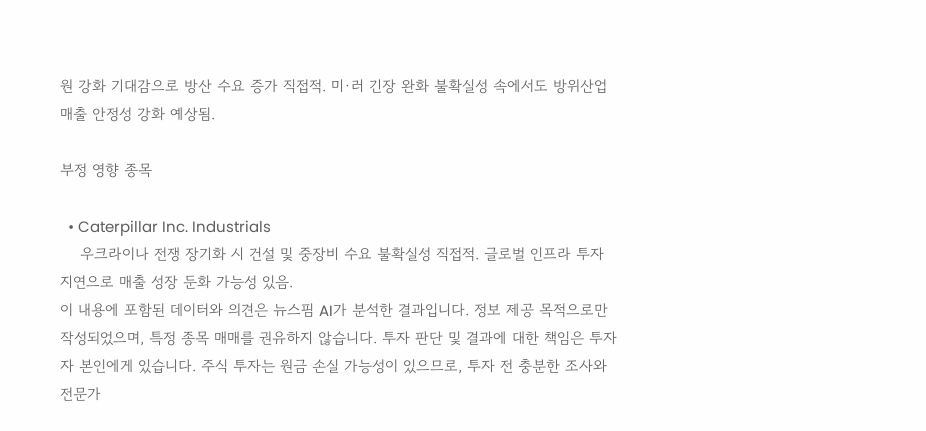원 강화 기대감으로 방산 수요 증가 직접적. 미·러 긴장 완화 불확실성 속에서도 방위산업 매출 안정성 강화 예상됨.

부정 영향 종목

  • Caterpillar Inc. Industrials
    우크라이나 전쟁 장기화 시 건설 및 중장비 수요 불확실성 직접적. 글로벌 인프라 투자 지연으로 매출 성장 둔화 가능성 있음.
이 내용에 포함된 데이터와 의견은 뉴스핌 AI가 분석한 결과입니다. 정보 제공 목적으로만 작성되었으며, 특정 종목 매매를 권유하지 않습니다. 투자 판단 및 결과에 대한 책임은 투자자 본인에게 있습니다. 주식 투자는 원금 손실 가능성이 있으므로, 투자 전 충분한 조사와 전문가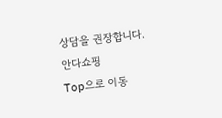상담을 권장합니다.
안다쇼핑
Top으로 이동